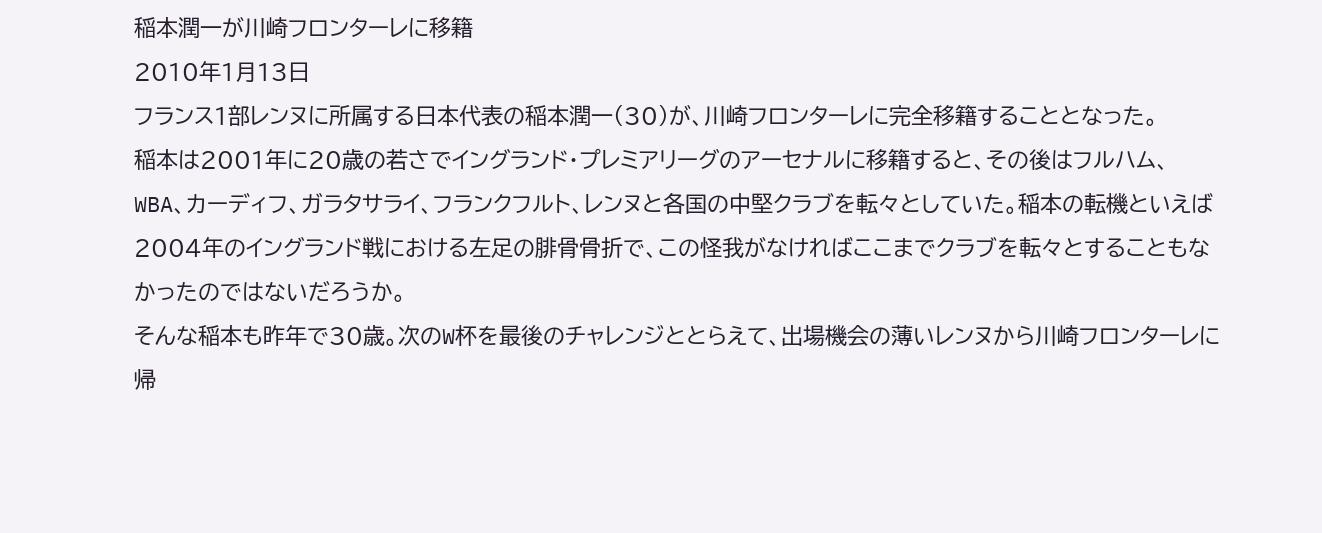稲本潤一が川崎フロンターレに移籍
2010年1月13日
フランス1部レンヌに所属する日本代表の稲本潤一(30)が、川崎フロンターレに完全移籍することとなった。
稲本は2001年に20歳の若さでイングランド・プレミアリーグのアーセナルに移籍すると、その後はフルハム、WBA、カーディフ、ガラタサライ、フランクフルト、レンヌと各国の中堅クラブを転々としていた。稲本の転機といえば2004年のイングランド戦における左足の腓骨骨折で、この怪我がなければここまでクラブを転々とすることもなかったのではないだろうか。
そんな稲本も昨年で30歳。次のW杯を最後のチャレンジととらえて、出場機会の薄いレンヌから川崎フロンターレに帰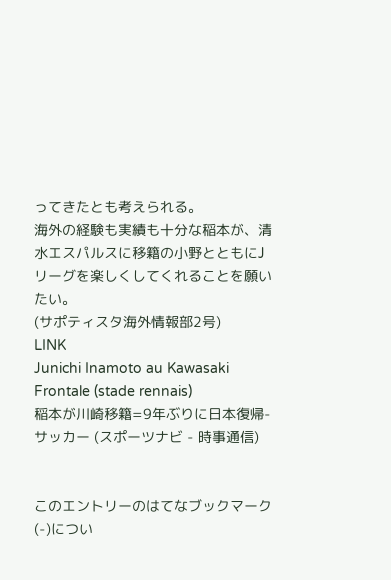ってきたとも考えられる。
海外の経験も実績も十分な稲本が、清水エスパルスに移籍の小野とともにJリーグを楽しくしてくれることを願いたい。
(サポティスタ海外情報部2号)
LINK
Junichi Inamoto au Kawasaki Frontale (stade rennais)
稲本が川崎移籍=9年ぶりに日本復帰-サッカー (スポーツナビ - 時事通信)


このエントリーのはてなブックマーク (-)につい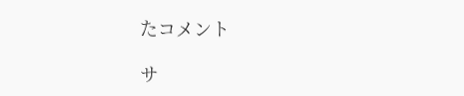たコメント

サ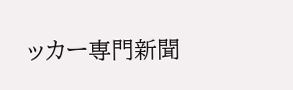ッカー専門新聞